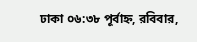ঢাকা ০৬:৩৮ পূর্বাহ্ন, রবিবার,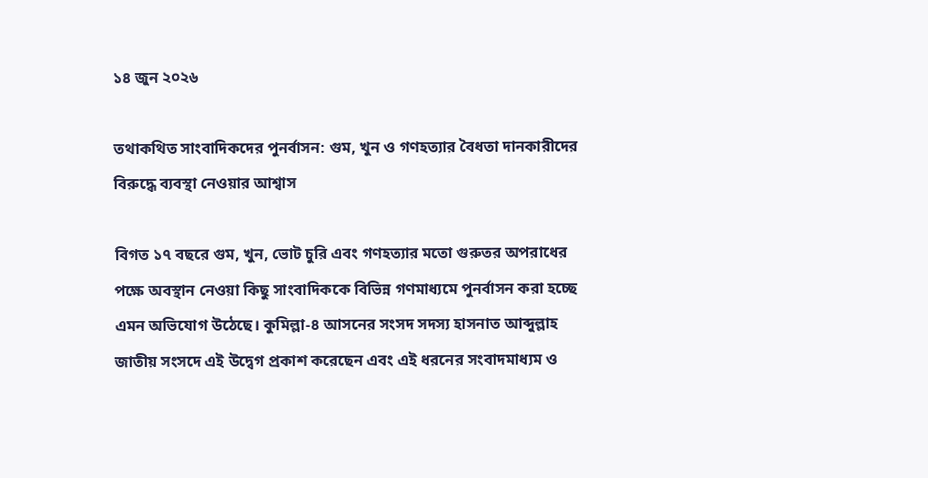১৪ জুন ২০২৬

তথাকথিত সাংবাদিকদের পুনর্বাসন: গুম, খুন ও গণহত্যার বৈধতা দানকারীদের বিরুদ্ধে ব্যবস্থা নেওয়ার আশ্বাস

বিগত ১৭ বছরে গুম, খুন, ভোট চুরি এবং গণহত্যার মতো গুরুতর অপরাধের পক্ষে অবস্থান নেওয়া কিছু সাংবাদিককে বিভিন্ন গণমাধ্যমে পুনর্বাসন করা হচ্ছে এমন অভিযোগ উঠেছে। কুমিল্লা-৪ আসনের সংসদ সদস্য হাসনাত আব্দুল্লাহ জাতীয় সংসদে এই উদ্বেগ প্রকাশ করেছেন এবং এই ধরনের সংবাদমাধ্যম ও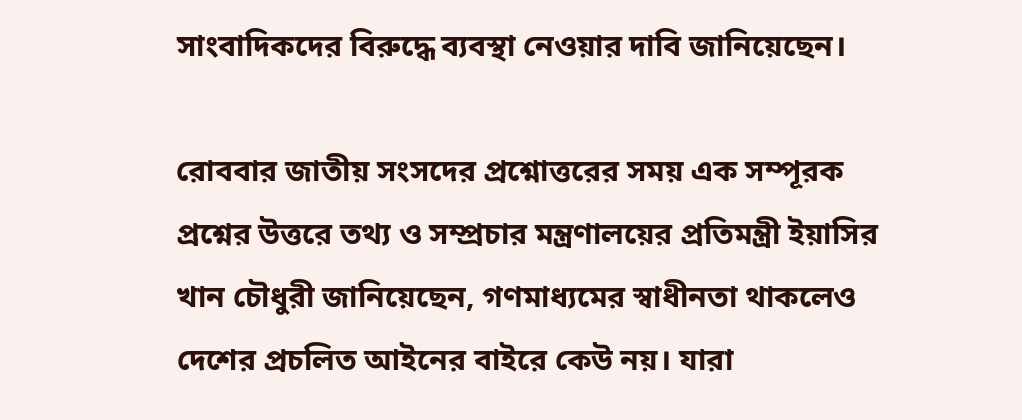সাংবাদিকদের বিরুদ্ধে ব্যবস্থা নেওয়ার দাবি জানিয়েছেন।

রোববার জাতীয় সংসদের প্রশ্নোত্তরের সময় এক সম্পূরক প্রশ্নের উত্তরে তথ্য ও সম্প্রচার মন্ত্রণালয়ের প্রতিমন্ত্রী ইয়াসির খান চৌধুরী জানিয়েছেন, গণমাধ্যমের স্বাধীনতা থাকলেও দেশের প্রচলিত আইনের বাইরে কেউ নয়। যারা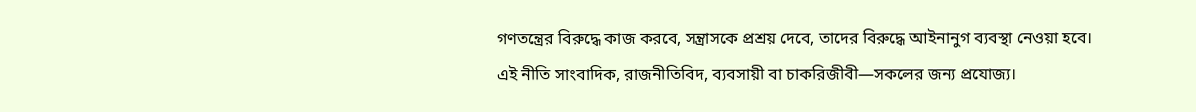গণতন্ত্রের বিরুদ্ধে কাজ করবে, সন্ত্রাসকে প্রশ্রয় দেবে, তাদের বিরুদ্ধে আইনানুগ ব্যবস্থা নেওয়া হবে। এই নীতি সাংবাদিক, রাজনীতিবিদ, ব্যবসায়ী বা চাকরিজীবী—সকলের জন্য প্রযোজ্য।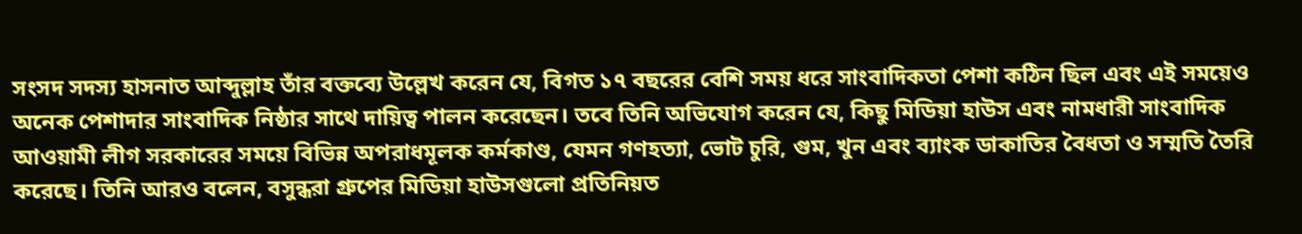সংসদ সদস্য হাসনাত আব্দুল্লাহ তাঁর বক্তব্যে উল্লেখ করেন যে, বিগত ১৭ বছরের বেশি সময় ধরে সাংবাদিকতা পেশা কঠিন ছিল এবং এই সময়েও অনেক পেশাদার সাংবাদিক নিষ্ঠার সাথে দায়িত্ব পালন করেছেন। তবে তিনি অভিযোগ করেন যে, কিছু মিডিয়া হাউস এবং নামধারী সাংবাদিক আওয়ামী লীগ সরকারের সময়ে বিভিন্ন অপরাধমূলক কর্মকাণ্ড, যেমন গণহত্যা, ভোট চুরি, গুম, খুন এবং ব্যাংক ডাকাতির বৈধতা ও সম্মতি তৈরি করেছে। তিনি আরও বলেন, বসুন্ধরা গ্রুপের মিডিয়া হাউসগুলো প্রতিনিয়ত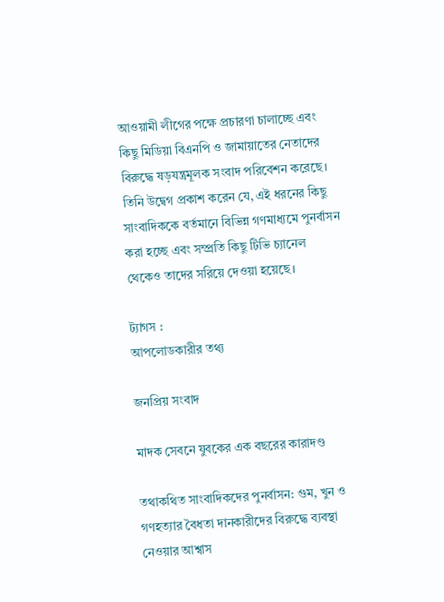আওয়ামী লীগের পক্ষে প্রচারণা চালাচ্ছে এবং কিছু মিডিয়া বিএনপি ও জামায়াতের নেতাদের বিরুদ্ধে ষড়যন্ত্রমূলক সংবাদ পরিবেশন করেছে। তিনি উদ্বেগ প্রকাশ করেন যে, এই ধরনের কিছু সাংবাদিককে বর্তমানে বিভিন্ন গণমাধ্যমে পুনর্বাসন করা হচ্ছে এবং সম্প্রতি কিছু টিভি চ্যানেল থেকেও তাদের সরিয়ে দেওয়া হয়েছে।

ট্যাগস :
আপলোডকারীর তথ্য

জনপ্রিয় সংবাদ

মাদক সেবনে যুবকের এক বছরের কারাদণ্ড

তথাকথিত সাংবাদিকদের পুনর্বাসন: গুম, খুন ও গণহত্যার বৈধতা দানকারীদের বিরুদ্ধে ব্যবস্থা নেওয়ার আশ্বাস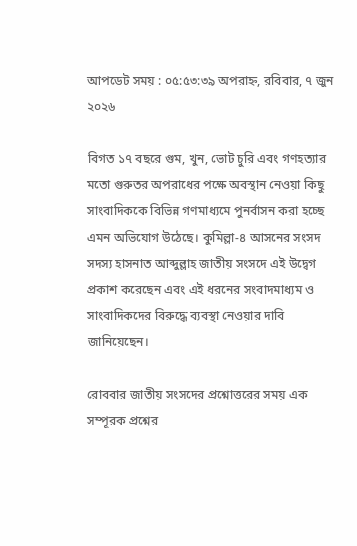আপডেট সময় : ০৫:৫৩:৩৯ অপরাহ্ন, রবিবার, ৭ জুন ২০২৬

বিগত ১৭ বছরে গুম, খুন, ভোট চুরি এবং গণহত্যার মতো গুরুতর অপরাধের পক্ষে অবস্থান নেওয়া কিছু সাংবাদিককে বিভিন্ন গণমাধ্যমে পুনর্বাসন করা হচ্ছে এমন অভিযোগ উঠেছে। কুমিল্লা-৪ আসনের সংসদ সদস্য হাসনাত আব্দুল্লাহ জাতীয় সংসদে এই উদ্বেগ প্রকাশ করেছেন এবং এই ধরনের সংবাদমাধ্যম ও সাংবাদিকদের বিরুদ্ধে ব্যবস্থা নেওয়ার দাবি জানিয়েছেন।

রোববার জাতীয় সংসদের প্রশ্নোত্তরের সময় এক সম্পূরক প্রশ্নের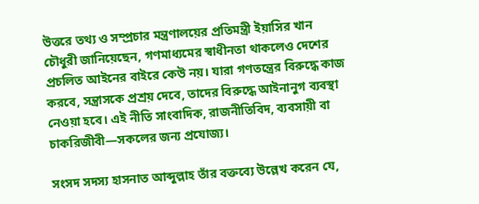উত্তরে তথ্য ও সম্প্রচার মন্ত্রণালয়ের প্রতিমন্ত্রী ইয়াসির খান চৌধুরী জানিয়েছেন, গণমাধ্যমের স্বাধীনতা থাকলেও দেশের প্রচলিত আইনের বাইরে কেউ নয়। যারা গণতন্ত্রের বিরুদ্ধে কাজ করবে, সন্ত্রাসকে প্রশ্রয় দেবে, তাদের বিরুদ্ধে আইনানুগ ব্যবস্থা নেওয়া হবে। এই নীতি সাংবাদিক, রাজনীতিবিদ, ব্যবসায়ী বা চাকরিজীবী—সকলের জন্য প্রযোজ্য।

সংসদ সদস্য হাসনাত আব্দুল্লাহ তাঁর বক্তব্যে উল্লেখ করেন যে,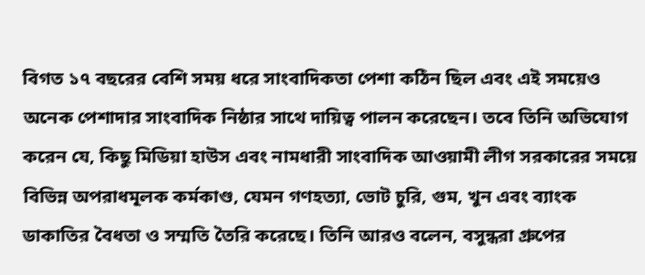বিগত ১৭ বছরের বেশি সময় ধরে সাংবাদিকতা পেশা কঠিন ছিল এবং এই সময়েও অনেক পেশাদার সাংবাদিক নিষ্ঠার সাথে দায়িত্ব পালন করেছেন। তবে তিনি অভিযোগ করেন যে, কিছু মিডিয়া হাউস এবং নামধারী সাংবাদিক আওয়ামী লীগ সরকারের সময়ে বিভিন্ন অপরাধমূলক কর্মকাণ্ড, যেমন গণহত্যা, ভোট চুরি, গুম, খুন এবং ব্যাংক ডাকাতির বৈধতা ও সম্মতি তৈরি করেছে। তিনি আরও বলেন, বসুন্ধরা গ্রুপের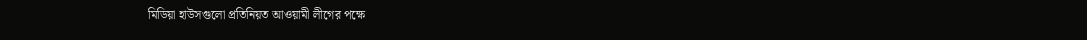মিডিয়া হাউসগুলো প্রতিনিয়ত আওয়ামী লীগের পক্ষে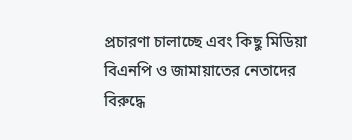প্রচারণা চালাচ্ছে এবং কিছু মিডিয়া বিএনপি ও জামায়াতের নেতাদের বিরুদ্ধে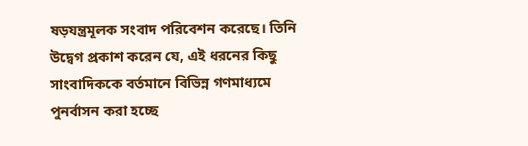ষড়যন্ত্রমূলক সংবাদ পরিবেশন করেছে। তিনি উদ্বেগ প্রকাশ করেন যে, এই ধরনের কিছু সাংবাদিককে বর্তমানে বিভিন্ন গণমাধ্যমে পুনর্বাসন করা হচ্ছে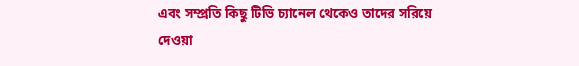এবং সম্প্রতি কিছু টিভি চ্যানেল থেকেও তাদের সরিয়ে দেওয়া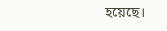হয়েছে।